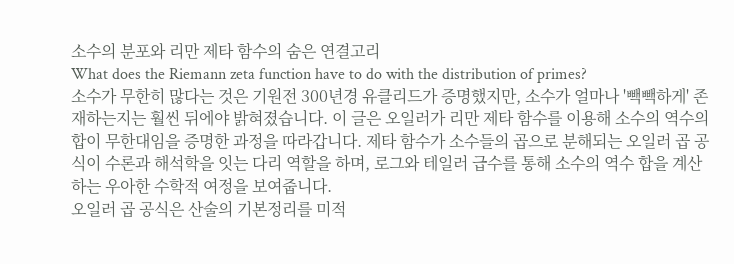소수의 분포와 리만 제타 함수의 숨은 연결고리
What does the Riemann zeta function have to do with the distribution of primes?
소수가 무한히 많다는 것은 기원전 300년경 유클리드가 증명했지만, 소수가 얼마나 '빽빽하게' 존재하는지는 훨씬 뒤에야 밝혀졌습니다. 이 글은 오일러가 리만 제타 함수를 이용해 소수의 역수의 합이 무한대임을 증명한 과정을 따라갑니다. 제타 함수가 소수들의 곱으로 분해되는 오일러 곱 공식이 수론과 해석학을 잇는 다리 역할을 하며, 로그와 테일러 급수를 통해 소수의 역수 합을 계산하는 우아한 수학적 여정을 보여줍니다.
오일러 곱 공식은 산술의 기본정리를 미적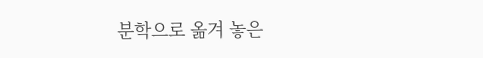분학으로 옮겨 놓은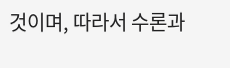것이며, 따라서 수론과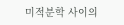미적분학 사이의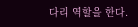다리 역할을 한다.